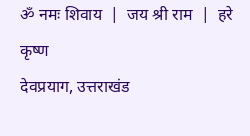ॐ नमः शिवाय  |  जय श्री राम  |  हरे कृष्ण
देवप्रयाग, उत्तराखंड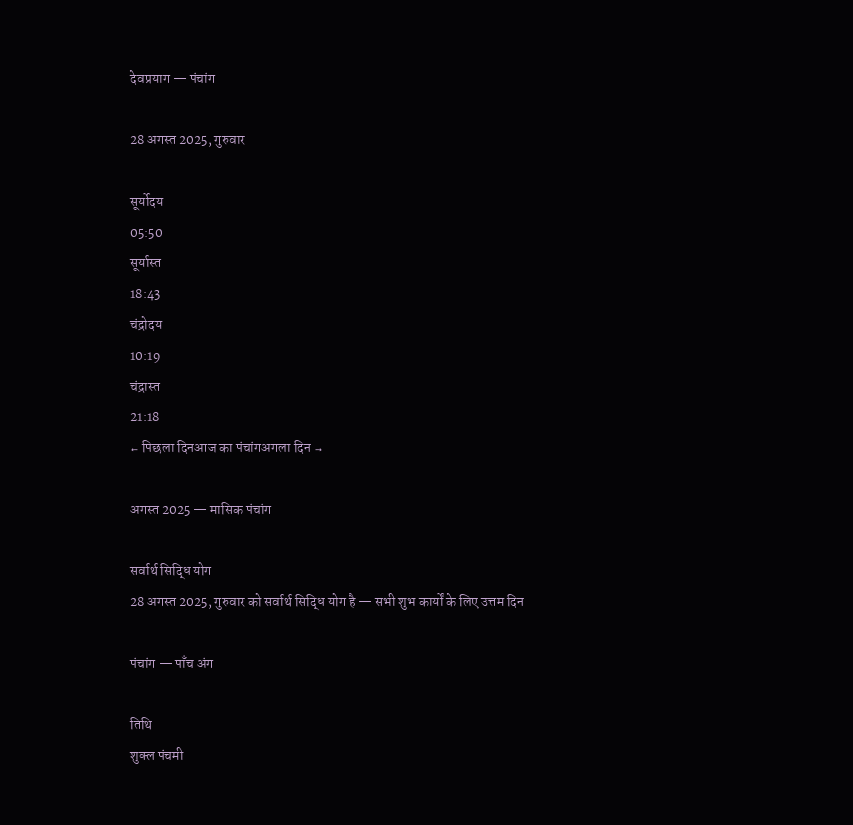देवप्रयाग — पंचांग

28 अगस्त 2025, गुरुवार

सूर्योदय
05:50
सूर्यास्त
18:43
चंद्रोदय
10:19
चंद्रास्त
21:18
← पिछला दिनआज का पंचांगअगला दिन →

अगस्त 2025 — मासिक पंचांग

सर्वार्थ सिद्धि योग
28 अगस्त 2025, गुरुवार को सर्वार्थ सिद्धि योग है — सभी शुभ कार्यों के लिए उत्तम दिन

पंचांग — पाँच अंग

तिथि
शुक्ल पंचमी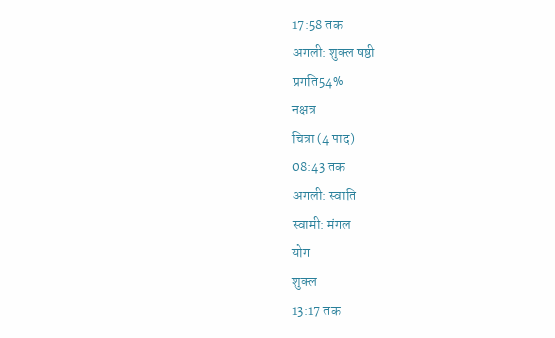17:58 तक
अगली: शुक्ल षष्ठी
प्रगति54%
नक्षत्र
चित्रा (4 पाद)
08:43 तक
अगली: स्वाति
स्वामी: मंगल
योग
शुक्ल
13:17 तक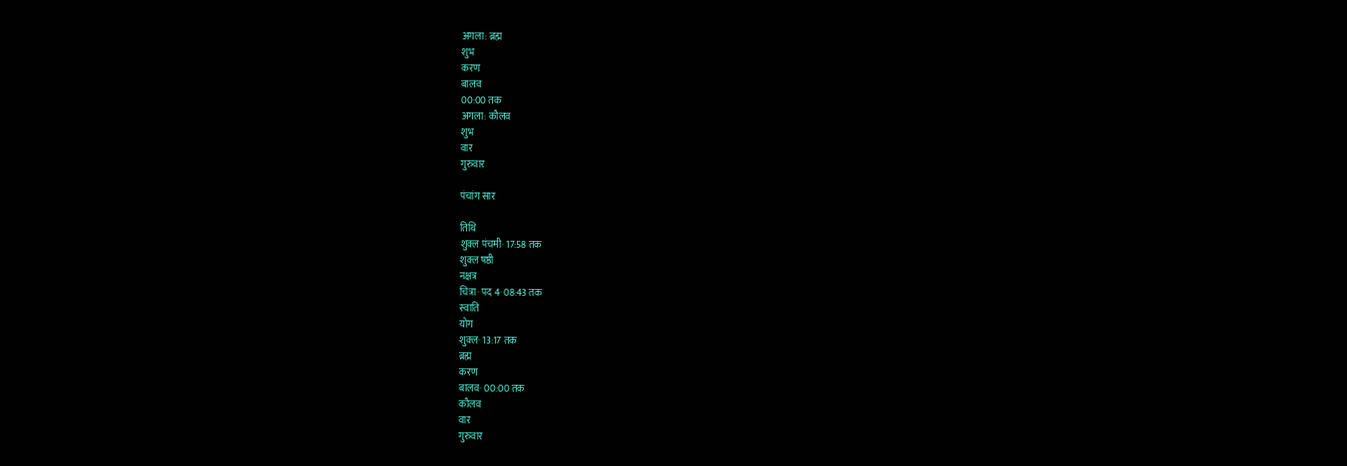अगला: ब्रह्म
शुभ
करण
बालव
00:00 तक
अगला: कौलव
शुभ
वार
गुरुवार

पंचांग सार

तिथि
शुक्ल पंचमी· 17:58 तक
शुक्ल षष्ठी
नक्षत्र
चित्रा · पद 4· 08:43 तक
स्वाति
योग
शुक्ल· 13:17 तक
ब्रह्म
करण
बालव· 00:00 तक
कौलव
वार
गुरुवार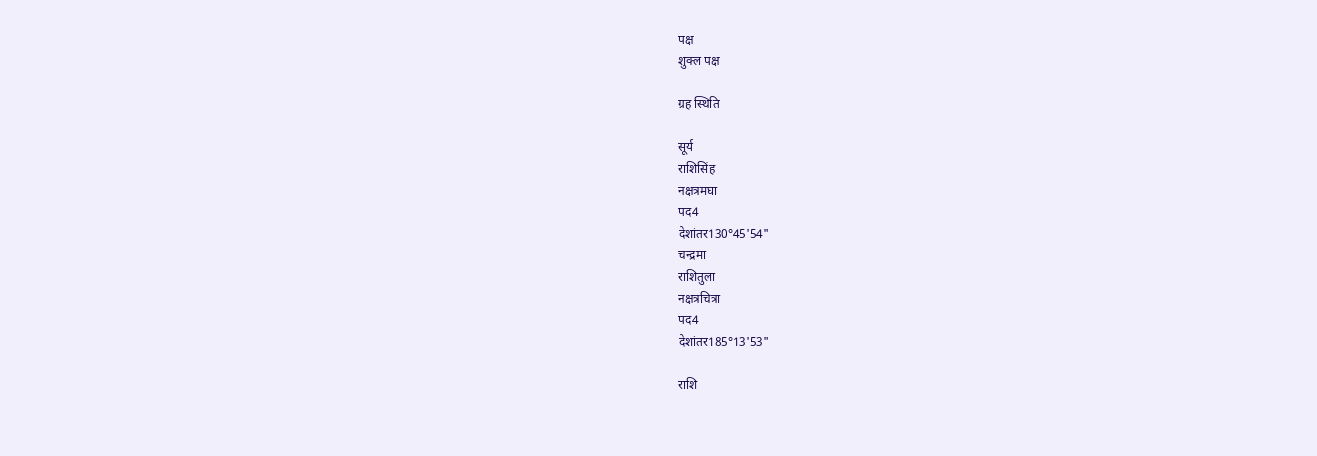पक्ष
शुक्ल पक्ष

ग्रह स्थिति

सूर्य
राशिसिंह
नक्षत्रमघा
पद4
देशांतर130°45'54"
चन्द्रमा
राशितुला
नक्षत्रचित्रा
पद4
देशांतर185°13'53"

राशि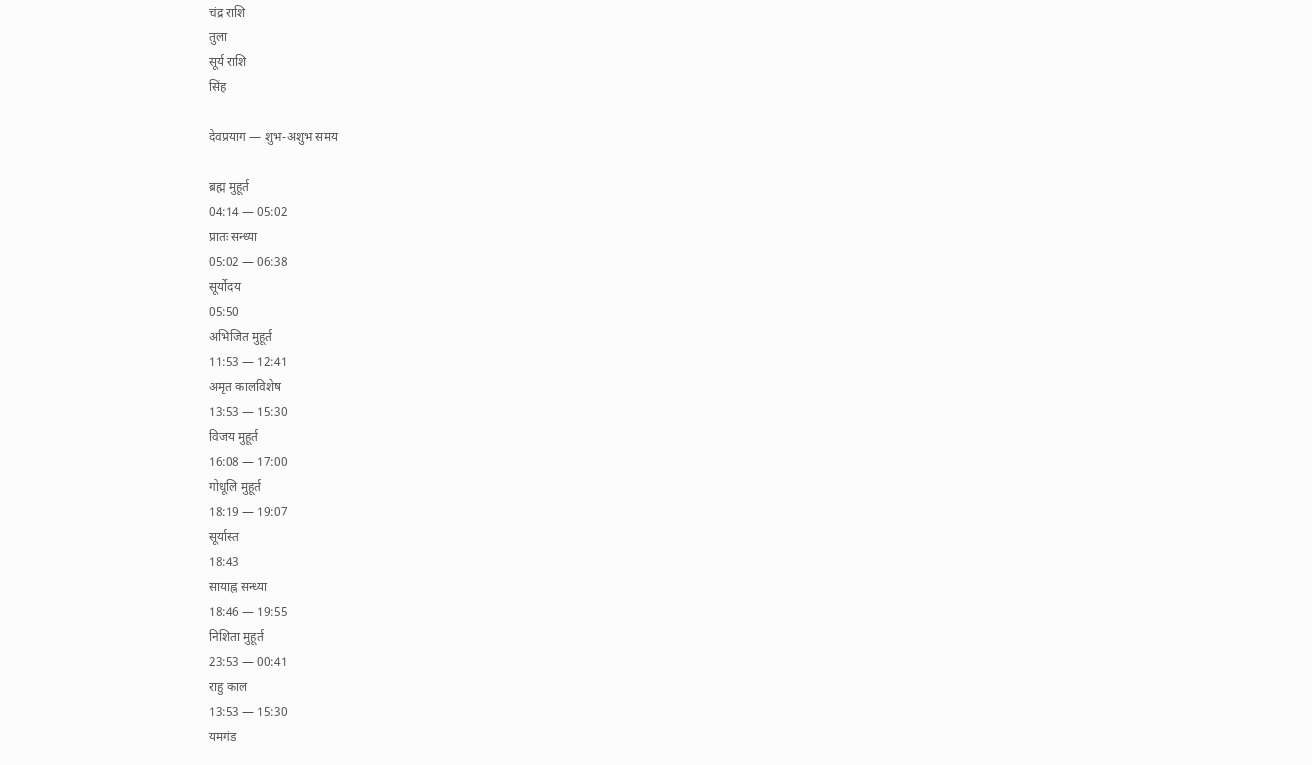चंद्र राशि
तुला
सूर्य राशि
सिंह

देवप्रयाग — शुभ-अशुभ समय

ब्रह्म मुहूर्त
04:14 — 05:02
प्रातः सन्ध्या
05:02 — 06:38
सूर्योदय
05:50
अभिजित मुहूर्त
11:53 — 12:41
अमृत कालविशेष
13:53 — 15:30
विजय मुहूर्त
16:08 — 17:00
गोधूलि मुहूर्त
18:19 — 19:07
सूर्यास्त
18:43
सायाह्न सन्ध्या
18:46 — 19:55
निशिता मुहूर्त
23:53 — 00:41
राहु काल
13:53 — 15:30
यमगंड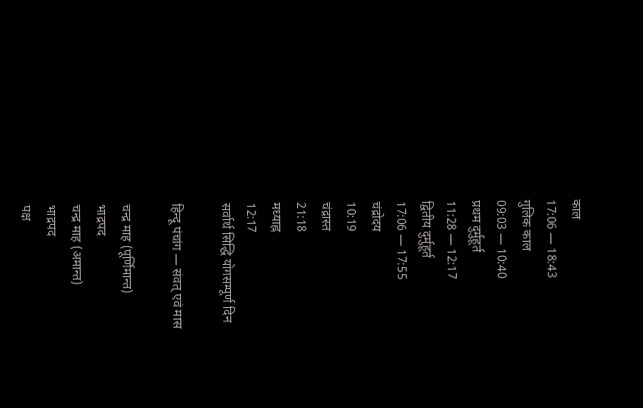काल
17:06 — 18:43
गुलिक काल
09:03 — 10:40
प्रथम दुर्मुहूर्त
11:28 — 12:17
द्वितीय दुर्मुहूर्त
17:06 — 17:55
चंद्रोदय
10:19
चंद्रास्त
21:18
मध्याह्न
12:17
सर्वार्थ सिद्धि योगसम्पूर्ण दिन

हिन्दू पंचांग — संवत् एवं मास

चन्द्र माह (पूर्णिमान्त)
भाद्रपद
चन्द्र माह (अमान्त)
भाद्रपद
पक्ष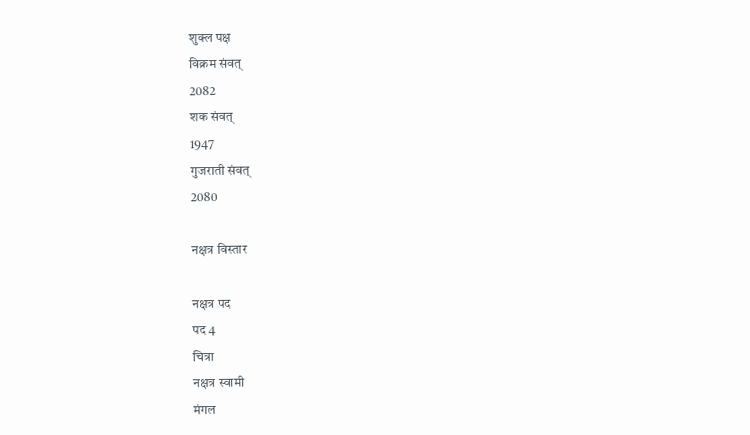शुक्ल पक्ष
विक्रम संवत्
2082
शक संवत्
1947
गुजराती संवत्
2080

नक्षत्र विस्तार

नक्षत्र पद
पद 4
चित्रा
नक्षत्र स्वामी
मंगल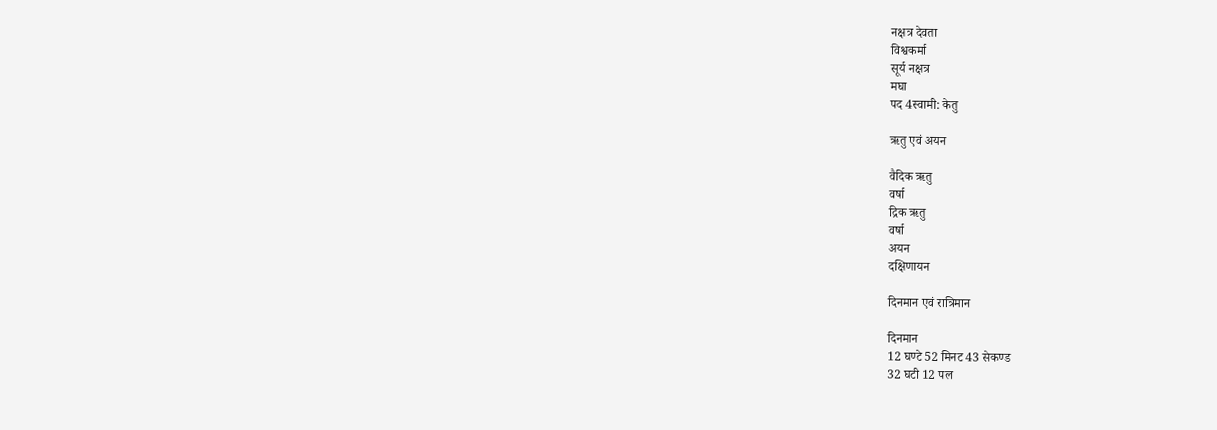नक्षत्र देवता
विश्वकर्मा
सूर्य नक्षत्र
मघा
पद 4स्वामी: केतु

ऋतु एवं अयन

वैदिक ऋतु
वर्षा
द्रिक ऋतु
वर्षा
अयन
दक्षिणायन

दिनमान एवं रात्रिमान

दिनमान
12 घण्टे 52 मिनट 43 सेकण्ड
32 घटी 12 पल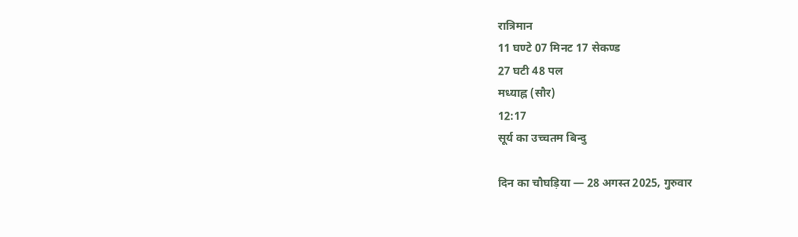रात्रिमान
11 घण्टे 07 मिनट 17 सेकण्ड
27 घटी 48 पल
मध्याह्न (सौर)
12:17
सूर्य का उच्चतम बिन्दु

दिन का चौघड़िया — 28 अगस्त 2025, गुरुवार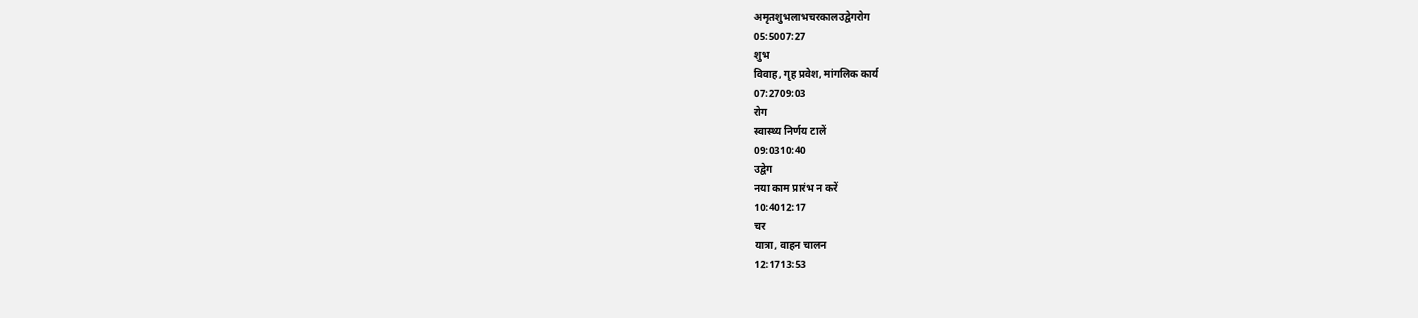अमृतशुभलाभचरकालउद्वेगरोग
05:5007:27
शुभ
विवाह, गृह प्रवेश, मांगलिक कार्य
07:2709:03
रोग
स्वास्थ्य निर्णय टालें
09:0310:40
उद्वेग
नया काम प्रारंभ न करें
10:4012:17
चर
यात्रा, वाहन चालन
12:1713:53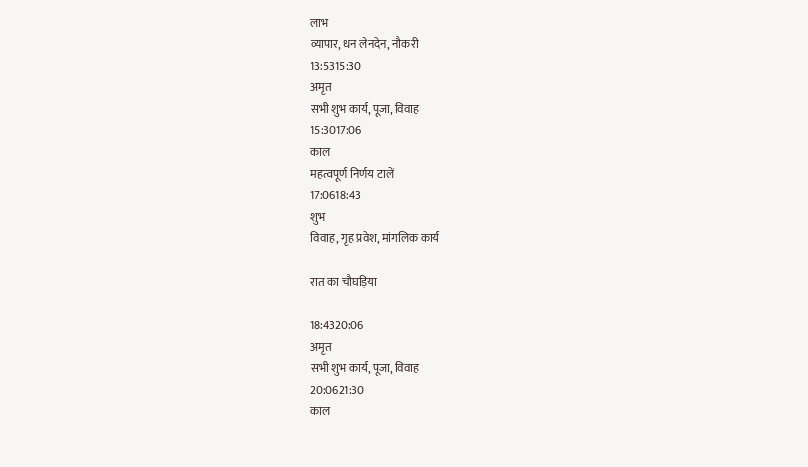लाभ
व्यापार, धन लेनदेन, नौकरी
13:5315:30
अमृत
सभी शुभ कार्य, पूजा, विवाह
15:3017:06
काल
महत्वपूर्ण निर्णय टालें
17:0618:43
शुभ
विवाह, गृह प्रवेश, मांगलिक कार्य

रात का चौघड़िया

18:4320:06
अमृत
सभी शुभ कार्य, पूजा, विवाह
20:0621:30
काल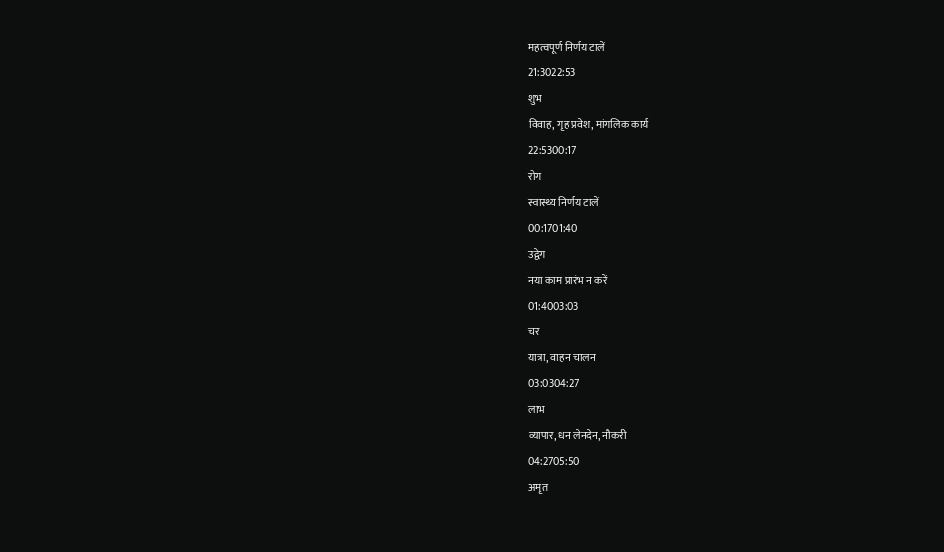महत्वपूर्ण निर्णय टालें
21:3022:53
शुभ
विवाह, गृह प्रवेश, मांगलिक कार्य
22:5300:17
रोग
स्वास्थ्य निर्णय टालें
00:1701:40
उद्वेग
नया काम प्रारंभ न करें
01:4003:03
चर
यात्रा, वाहन चालन
03:0304:27
लाभ
व्यापार, धन लेनदेन, नौकरी
04:2705:50
अमृत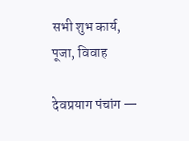सभी शुभ कार्य, पूजा, विवाह

देवप्रयाग पंचांग —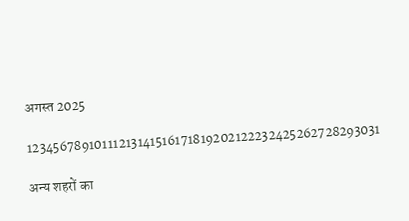अगस्त 2025

12345678910111213141516171819202122232425262728293031

अन्य शहरों का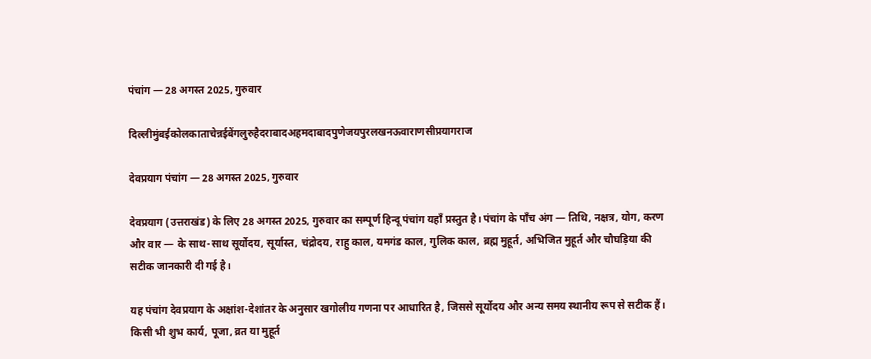पंचांग — 28 अगस्त 2025, गुरुवार

दिल्लीमुंबईकोलकाताचेन्नईबेंगलुरुहैदराबादअहमदाबादपुणेजयपुरलखनऊवाराणसीप्रयागराज

देवप्रयाग पंचांग — 28 अगस्त 2025, गुरुवार

देवप्रयाग (उत्तराखंड) के लिए 28 अगस्त 2025, गुरुवार का सम्पूर्ण हिन्दू पंचांग यहाँ प्रस्तुत है। पंचांग के पाँच अंग — तिथि, नक्षत्र, योग, करण और वार — के साथ-साथ सूर्योदय, सूर्यास्त, चंद्रोदय, राहु काल, यमगंड काल, गुलिक काल, ब्रह्म मुहूर्त, अभिजित मुहूर्त और चौघड़िया की सटीक जानकारी दी गई है।

यह पंचांग देवप्रयाग के अक्षांश-देशांतर के अनुसार खगोलीय गणना पर आधारित है, जिससे सूर्योदय और अन्य समय स्थानीय रूप से सटीक हैं। किसी भी शुभ कार्य, पूजा, व्रत या मुहूर्त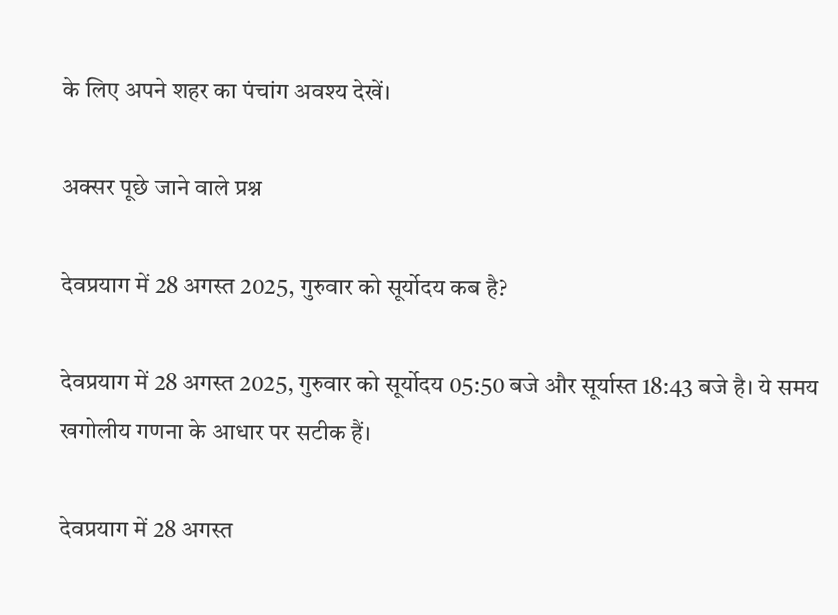के लिए अपने शहर का पंचांग अवश्य देखें।

अक्सर पूछे जाने वाले प्रश्न

देवप्रयाग में 28 अगस्त 2025, गुरुवार को सूर्योदय कब है?

देवप्रयाग में 28 अगस्त 2025, गुरुवार को सूर्योदय 05:50 बजे और सूर्यास्त 18:43 बजे है। ये समय खगोलीय गणना के आधार पर सटीक हैं।

देवप्रयाग में 28 अगस्त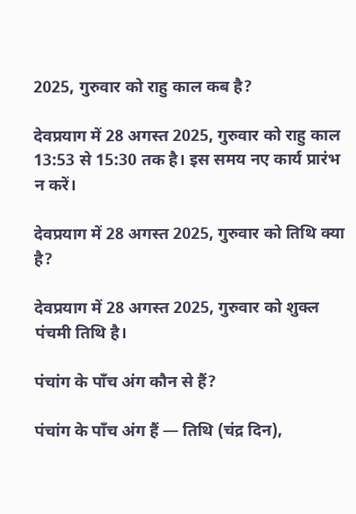2025, गुरुवार को राहु काल कब है?

देवप्रयाग में 28 अगस्त 2025, गुरुवार को राहु काल 13:53 से 15:30 तक है। इस समय नए कार्य प्रारंभ न करें।

देवप्रयाग में 28 अगस्त 2025, गुरुवार को तिथि क्या है?

देवप्रयाग में 28 अगस्त 2025, गुरुवार को शुक्ल पंचमी तिथि है।

पंचांग के पाँच अंग कौन से हैं?

पंचांग के पाँच अंग हैं — तिथि (चंद्र दिन),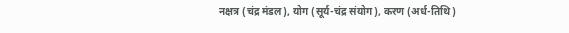नक्षत्र (चंद्र मंडल), योग (सूर्य-चंद्र संयोग), करण (अर्ध-तिथि)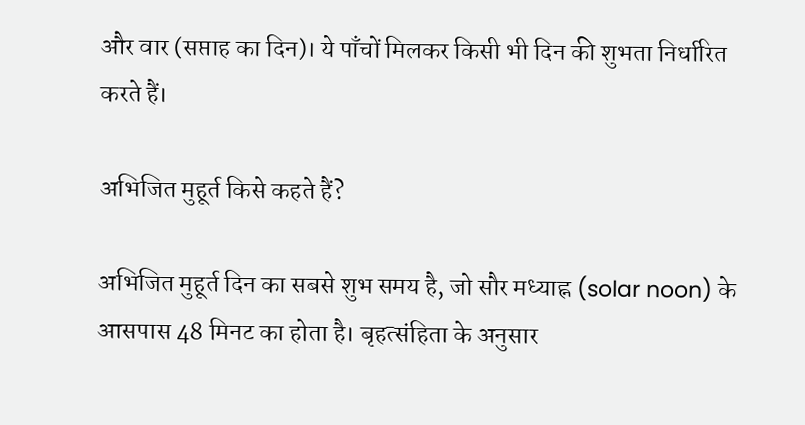और वार (सप्ताह का दिन)। ये पाँचों मिलकर किसी भी दिन की शुभता निर्धारित करते हैं।

अभिजित मुहूर्त किसे कहते हैं?

अभिजित मुहूर्त दिन का सबसे शुभ समय है, जो सौर मध्याह्न (solar noon) के आसपास 48 मिनट का होता है। बृहत्संहिता के अनुसार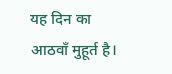यह दिन का आठवाँ मुहूर्त है।